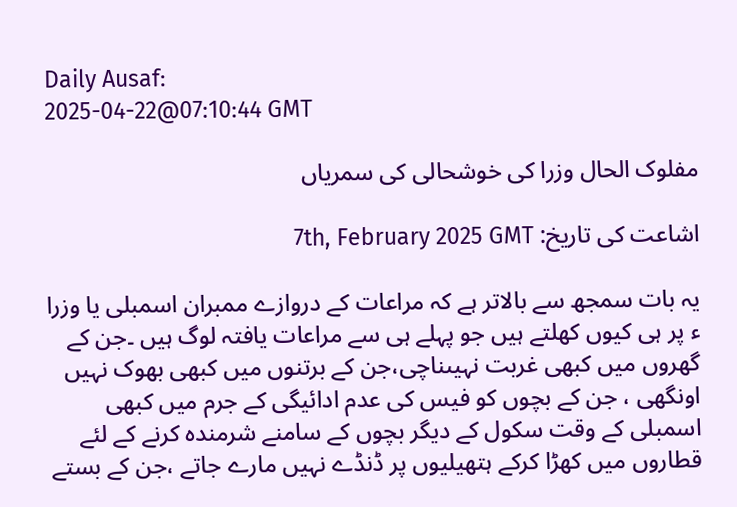Daily Ausaf:
2025-04-22@07:10:44 GMT

مفلوک الحال وزرا کی خوشحالی کی سمریاں

اشاعت کی تاریخ: 7th, February 2025 GMT

یہ بات سمجھ سے بالاتر ہے کہ مراعات کے دروازے ممبران اسمبلی یا وزرا ء پر ہی کیوں کھلتے ہیں جو پہلے ہی سے مراعات یافتہ لوگ ہیں ۔جن کے گھروں میں کبھی غربت نہیںناچی،جن کے برتنوں میں کبھی بھوک نہیں اونگھی ، جن کے بچوں کو فیس کی عدم ادائیگی کے جرم میں کبھی اسمبلی کے وقت سکول کے دیگر بچوں کے سامنے شرمندہ کرنے کے لئے قطاروں میں کھڑا کرکے ہتھیلیوں پر ڈنڈے نہیں مارے جاتے ،جن کے بستے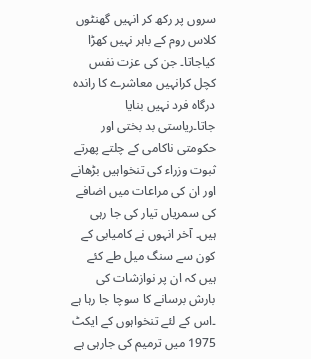سروں پر رکھ کر انہیں گھنٹوں کلاس روم کے باہر نہیں کھڑا کیاجاتا۔ جن کی عزت نفس کچل کرانہیں معاشرے کا راندہ درگاہ فرد نہیں بنایا جاتا۔ریاستی بد بختی اور حکومتی ناکامی کے چلتے پھرتے ثبوت وزراء کی تنخواہیں بڑھانے اور ان کی مراعات میں اضافے کی سمریاں تیار کی جا رہی ہیں۔ آخر انہوں نے کامیابی کے کون سے سنگ میل طے کئے ہیں کہ ان پر نوازشات کی بارش برسانے کا سوچا جا رہا ہے ۔اس کے لئے تنخواہوں کے ایکٹ 1975 میں ترمیم کی جارہی ہے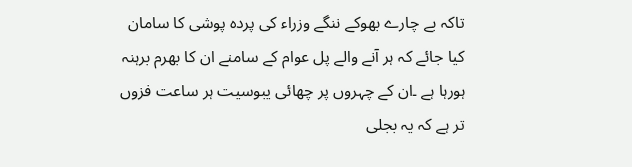تاکہ بے چارے بھوکے ننگے وزراء کی پردہ پوشی کا سامان کیا جائے کہ ہر آنے والے پل عوام کے سامنے ان کا بھرم برہنہ ہورہا ہے ۔ان کے چہروں پر چھائی یبوسیت ہر ساعت فزوں تر ہے کہ یہ بجلی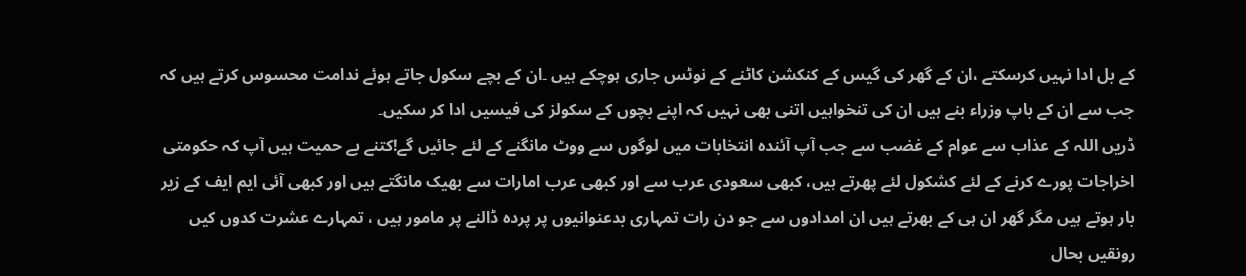کے بل ادا نہیں کرسکتے ،ان کے گھر کی گیس کے کنکشن کاٹنے کے نوٹس جاری ہوچکے ہیں ۔ان کے بچے سکول جاتے ہوئے ندامت محسوس کرتے ہیں کہ جب سے ان کے باپ وزراء بنے ہیں ان کی تنخواہیں اتنی بھی نہیں کہ اپنے بچوں کے سکولز کی فیسیں ادا کر سکیں۔
ڈریں اللہ کے عذاب سے عوام کے غضب سے جب آپ آئندہ انتخابات میں لوگوں سے ووٹ مانگنے کے لئے جائیں گے!کتنے بے حمیت ہیں آپ کہ حکومتی اخراجات پورے کرنے کے لئے کشکول لئے پھرتے ہیں، کبھی سعودی عرب سے اور کبھی عرب امارات سے بھیک مانگتے ہیں اور کبھی آئی ایم ایف کے زیر بار ہوتے ہیں مگر گھر ان ہی کے بھرتے ہیں ان امدادوں سے جو دن رات تمہاری بدعنوانیوں پر پردہ ڈالنے پر مامور ہیں ، تمہارے عشرت کدوں کیں رونقیں بحال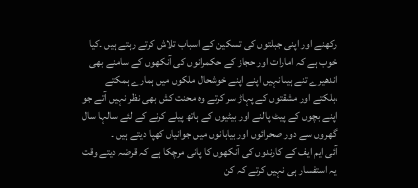رکھنے اور اپنی جبلتوں کی تسکین کے اسباب تلاش کرتے رہتے ہیں ۔کیا خوب ہے کہ امارات اور حجاز کے حکمرانوں کی آنکھوں کے سامنے بھی اندھیرے تنے ہیںانہیں اپنے اپنے خوشحال ملکوں میں ہمارے ہمکتے ،بلکتے اور مشقتوں کے پہاڑ سر کرتے وہ محنت کش بھی نظر نہیں آتے جو اپنے بچوں کے پیٹ پالنے اور بیٹیوں کے ہاتھ پیلے کرنے کے لئے سالہا سال گھروں سے دور صحرائوں اور بیابانوں میں جوانیاں کھپا دیتے ہیں ۔
آئی ایم ایف کے کارندوں کی آنکھوں کا پانی مرچکا ہے کہ قرضہ دیتے وقت یہ استفسار ہی نہیں کرتے کہ کن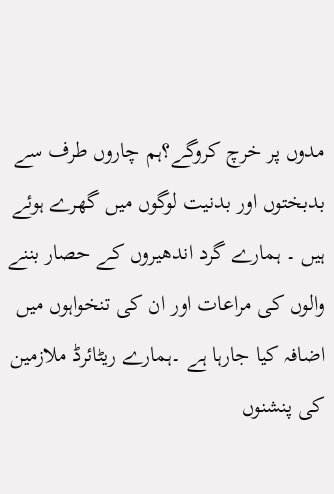مدوں پر خرچ کروگے؟ہم چاروں طرف سے بدبختوں اور بدنیت لوگوں میں گھرے ہوئے ہیں ۔ ہمارے گرد اندھیروں کے حصار بننے والوں کی مراعات اور ان کی تنخواہوں میں اضافہ کیا جارہا ہے ۔ہمارے ریٹائرڈ ملازمین کی پنشنوں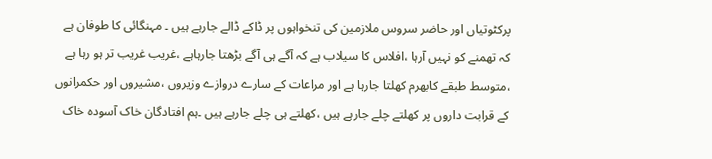پرکٹوتیاں اور حاضر سروس ملازمین کی تنخواہوں پر ڈاکے ڈالے جارہے ہیں ۔ مہنگائی کا طوفان ہے کہ تھمنے کو نہیں آرہا ،افلاس کا سیلاب ہے کہ آگے ہی آگے بڑھتا جارہاہے ،غریب غریب تر ہو رہا ہے ،متوسط طبقے کابھرم کھلتا جارہا ہے اور مراعات کے سارے دروازے وزیروں ،مشیروں اور حکمرانوں کے قرابت داروں پر کھلتے چلے جارہے ہیں ،کھلتے ہی چلے جارہے ہیں ۔ہم افتادگان خاک آسودہ خاک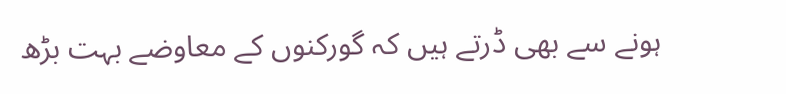ہونے سے بھی ڈرتے ہیں کہ گورکنوں کے معاوضے بہت بڑھ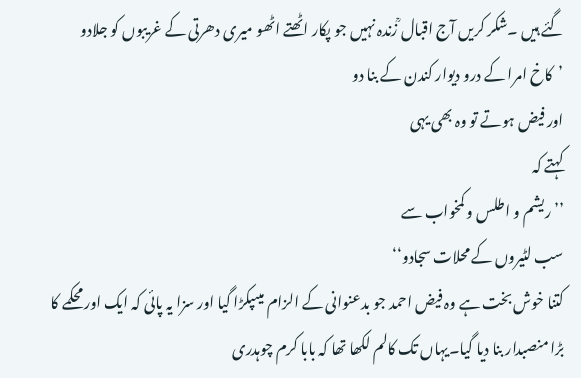گئے ہیں ۔شکر کریں آج اقبال ؒزندہ نہیں جو پکار اٹھتے اٹھو میری دھرتی کے غریبوں کو جلادو
’کاخ امرا کے درو دیوار کندن کے بنا دو
اور فیض ہوتے تو وہ بھی یہی
کہتے کہ
’’ریشم و اطلس و کمخواب سے
سب لٹیروں کے محلات سجادو‘‘
کتنا خوش بخت ہے وہ فیض احمد جو بدعنوانی کے الزام میںپکڑا گیا اور سزا یہ پائی کہ ایک اور محکمے کا بڑا منصبدار بنا دیا گیا۔یہاں تک کالم لکھا تھا کہ بابا کرم چوہدری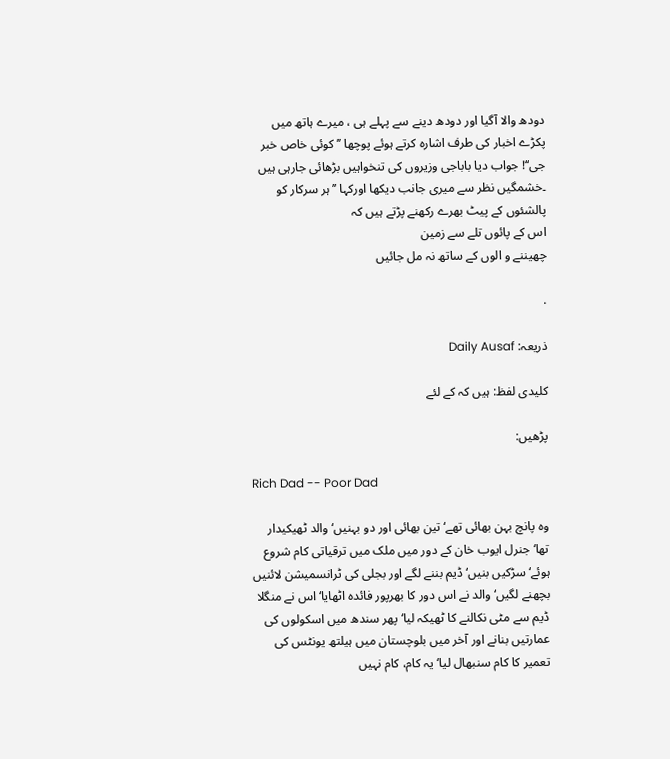دودھ والا آگیا اور دودھ دینے سے پہلے ہی ، میرے ہاتھ میں پکڑے اخبار کی طرف اشارہ کرتے ہوئے پوچھا ’’کوئی خاص خبر جی‘‘! جواب دیا باباجی وزیروں کی تنخواہیں بڑھائی جارہی ہیں ۔خشمگیں نظر سے میری جانب دیکھا اورکہا ’’ہر سرکار کو پالشئوں کے پیٹ بھرے رکھنے پڑتے ہیں کہ
اس کے پائوں تلے سے زمین
چھیننے و الوں کے ساتھ نہ مل جائیں

.

ذریعہ: Daily Ausaf

کلیدی لفظ: ہیں کہ کے لئے

پڑھیں:

Rich Dad -- Poor Dad

وہ پانچ بہن بھائی تھے‘ تین بھائی اور دو بہنیں‘ والد ٹھیکیدار تھا‘ جنرل ایوب خان کے دور میں ملک میں ترقیاتی کام شروع ہوئے‘ سڑکیں بنیں‘ ڈیم بننے لگے اور بجلی کی ٹرانسمیشن لائنیں بچھنے لگیں‘ والد نے اس دور کا بھرپور فائدہ اٹھایا‘ اس نے منگلا ڈیم سے مٹی نکالنے کا ٹھیکہ لیا‘ پھر سندھ میں اسکولوں کی عمارتیں بنانے اور آخر میں بلوچستان میں ہیلتھ یونٹس کی تعمیر کا کام سنبھال لیا‘ یہ کام، کام نہیں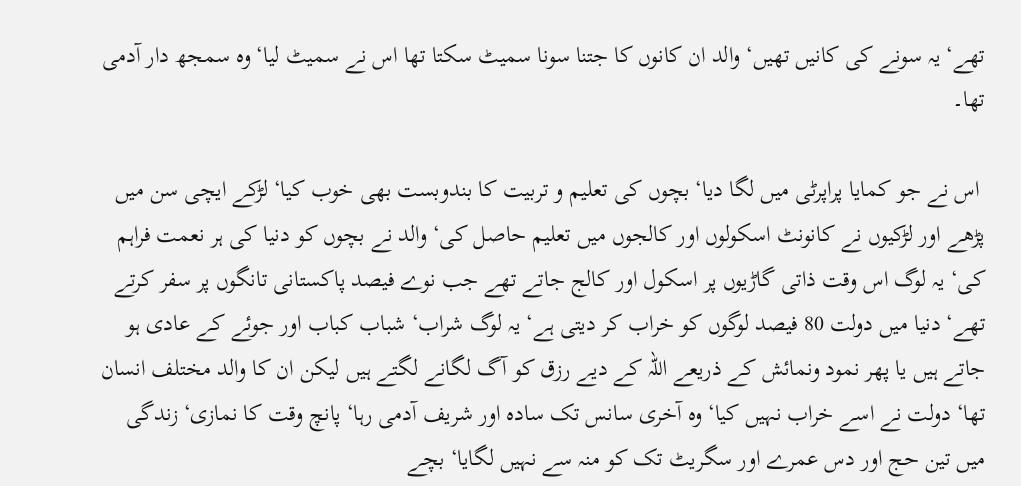تھے‘ یہ سونے کی کانیں تھیں‘ والد ان کانوں کا جتنا سونا سمیٹ سکتا تھا اس نے سمیٹ لیا‘ وہ سمجھ دار آدمی تھا۔

 اس نے جو کمایا پراپرٹی میں لگا دیا‘ بچوں کی تعلیم و تربیت کا بندوبست بھی خوب کیا‘ لڑکے ایچی سن میں پڑھے اور لڑکیوں نے کانونٹ اسکولوں اور کالجوں میں تعلیم حاصل کی‘ والد نے بچوں کو دنیا کی ہر نعمت فراہم کی‘ یہ لوگ اس وقت ذاتی گاڑیوں پر اسکول اور کالج جاتے تھے جب نوے فیصد پاکستانی تانگوں پر سفر کرتے تھے‘ دنیا میں دولت 80 فیصد لوگوں کو خراب کر دیتی ہے‘ یہ لوگ شراب‘ شباب کباب اور جوئے کے عادی ہو جاتے ہیں یا پھر نمود ونمائش کے ذریعے اللہ کے دیے رزق کو آگ لگانے لگتے ہیں لیکن ان کا والد مختلف انسان تھا‘ دولت نے اسے خراب نہیں کیا‘ وہ آخری سانس تک سادہ اور شریف آدمی رہا‘ پانچ وقت کا نمازی‘ زندگی میں تین حج اور دس عمرے اور سگریٹ تک کو منہ سے نہیں لگایا‘ بچے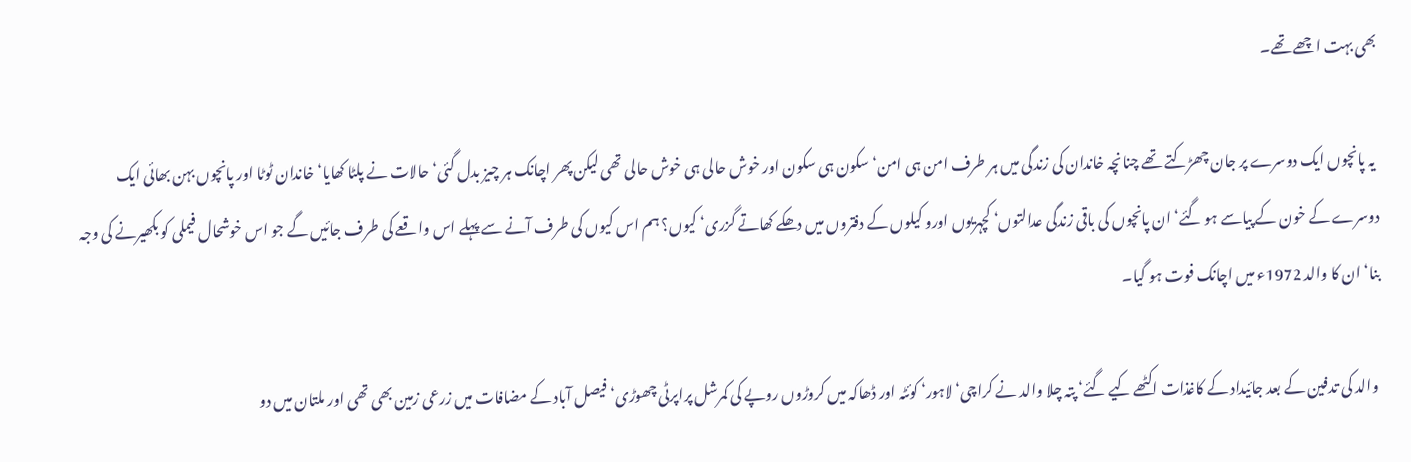بھی بہت اچھے تھے۔

 یہ پانچوں ایک دوسرے پر جان چھڑکتے تھے چنانچہ خاندان کی زندگی میں ہر طرف امن ہی امن‘ سکون ہی سکون اور خوش حالی ہی خوش حالی تھی لیکن پھر اچانک ہر چیز بدل گئی‘ حالات نے پلٹا کھایا‘ خاندان ٹوٹا اور پانچوں بہن بھائی ایک دوسرے کے خون کے پیاسے ہو گئے‘ ان پانچوں کی باقی زندگی عدالتوں‘ کچہریوں اورو کیلوں کے دفتروں میں دھکے کھاتے گزری‘ کیوں؟ ہم اس کیوں کی طرف آنے سے پہلے اس واقعے کی طرف جائیں گے جو اس خوشحال فیملی کو بکھیرنے کی وجہ بنا‘ ان کا والد 1972ء میں اچانک فوت ہو گیا۔

 والد کی تدفین کے بعد جائیداد کے کاغذات اکٹھے کیے گئے‘ پتہ چلا والد نے کراچی‘ لاہور‘ کوئٹہ اور ڈھاکہ میں کروڑوں روپے کی کمرشل پراپرٹی چھوڑی‘ فیصل آباد کے مضافات میں زرعی زمین بھی تھی اور ملتان میں دو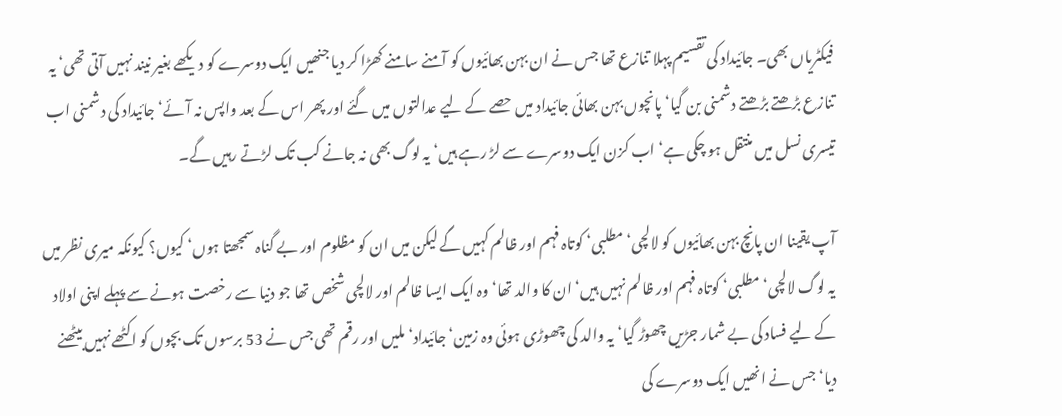فیکٹریاں بھی۔ جائیداد کی تقسیم پہلا تنازع تھا جس نے ان بہن بھائیوں کو آمنے سامنے کھڑا کر دیا جنھیں ایک دوسرے کو دیکھے بغیر نیند نہیں آتی تھی‘ یہ تنازع بڑھتے بڑھتے دشمنی بن گیا‘ پانچوں بہن بھائی جائیداد میں حصے کے لیے عدالتوں میں گئے اور پھر اس کے بعد واپس نہ آئے‘ جائیداد کی دشمنی اب تیسری نسل میں منتقل ہو چکی ہے‘ اب کزن ایک دوسرے سے لڑ رہے ہیں‘ یہ لوگ بھی نہ جانے کب تک لڑتے رہیں گے۔

آپ یقینا ان پانچ بہن بھائیوں کو لالچی‘ مطلبی‘ کوتاہ فہم اور ظالم کہیں گے لیکن میں ان کو مظلوم اور بے گناہ سمجھتا ہوں‘ کیوں؟ کیونکہ میری نظر میں یہ لوگ لالچی‘ مطلبی‘ کوتاہ فہم اور ظالم نہیں ہیں‘ ان کا والد تھا‘ وہ ایک ایسا ظالم اور لالچی شخص تھا جو دنیا سے رخصت ہونے سے پہلے اپنی اولاد کے لیے فساد کی بے شمار جڑیں چھوڑ گیا‘ یہ والد کی چھوڑی ہوئی وہ زمین‘ جائیداد‘ ملیں اور رقم تھی جس نے 53 برسوں تک بچوں کو اکٹھے نہیں بیٹھنے دیا‘ جس نے انھیں ایک دوسرے کی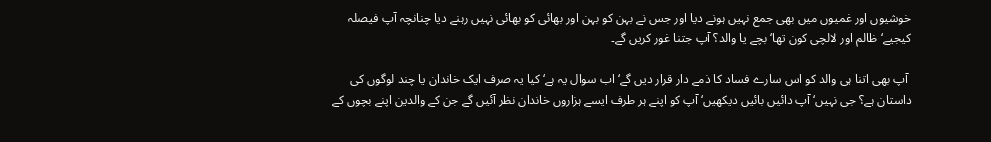خوشیوں اور غمیوں میں بھی جمع نہیں ہونے دیا اور جس نے بہن کو بہن اور بھائی کو بھائی نہیں رہنے دیا چنانچہ آپ فیصلہ کیجیے‘ ظالم اور لالچی کون تھا‘ بچے یا والد؟ آپ جتنا غور کریں گے۔

 آپ بھی اتنا ہی والد کو اس سارے فساد کا ذمے دار قرار دیں گے‘ اب سوال یہ ہے‘ کیا یہ صرف ایک خاندان یا چند لوگوں کی داستان ہے؟ جی نہیں‘ آپ دائیں بائیں دیکھیں‘ آپ کو اپنے ہر طرف ایسے ہزاروں خاندان نظر آئیں گے جن کے والدین اپنے بچوں کے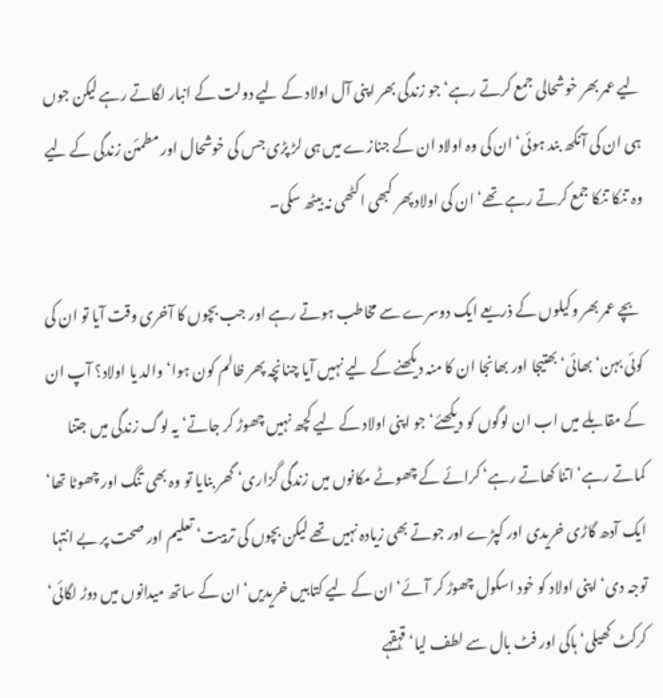لیے عمر بھر خوشحالی جمع کرتے رہے‘ جو زندگی بھر اپنی آل اولاد کے لیے دولت کے انبار لگاتے رہے لیکن جوں ہی ان کی آنکھ بند ہوئی‘ ان کی وہ اولاد ان کے جنازے میں ہی لڑ پڑی جس کی خوشحال اور مطمئن زندگی کے لیے وہ تنکا تنکا جمع کرتے رہے تھے‘ ان کی اولاد پھر کبھی اکٹھی نہ بیٹھ سکی۔

 بچے عمر بھر وکیلوں کے ذریعے ایک دوسرے سے مخاطب ہوتے رہے اور جب بچوں کا آخری وقت آیا تو ان کی کوئی بہن‘ بھائی‘ بھتیجا اور بھانجا ان کا منہ دیکھنے کے لیے نہیں آیا چنانچہ پھر ظالم کون ہوا‘ والد یا اولاد؟ آپ ان کے مقابلے میں اب ان لوگوں کو دیکھئے‘ جو اپنی اولاد کے لیے کچھ نہیں چھوڑ کر جاتے‘ یہ لوگ زندگی میں جتنا کماتے رہے‘ اتنا کھاتے رہے‘ کرائے کے چھوٹے مکانوں میں زندگی گزاری‘ گھر بنایا تو وہ بھی تنگ اور چھوٹا تھا‘ ایک آدھ گاڑی خریدی اور کپڑے اور جوتے بھی زیادہ نہیں تھے لیکن بچوں کی تربیت‘ تعلیم اور صحت پر بے انتہا توجہ دی‘ اپنی اولاد کو خود اسکول چھوڑ کر آئے‘ ان کے لیے کتابیں خریدیں‘ ان کے ساتھ میدانوں میں دوڑ لگائی‘ کرکٹ کھیلی‘ ہاکی اور فٹ بال سے لطف لیا‘ قہقہے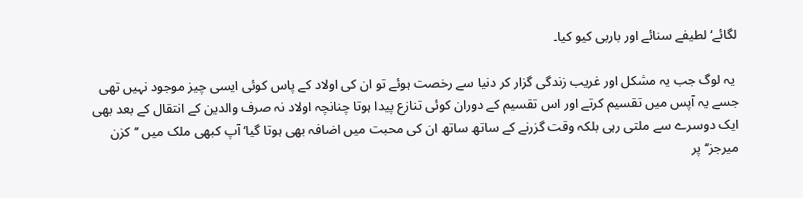لگائے‘ لطیفے سنائے اور باربی کیو کیا۔

 یہ لوگ جب یہ مشکل اور غریب زندگی گزار کر دنیا سے رخصت ہوئے تو ان کی اولاد کے پاس کوئی ایسی چیز موجود نہیں تھی جسے یہ آپس میں تقسیم کرتے اور اس تقسیم کے دوران کوئی تنازع پیدا ہوتا چنانچہ اولاد نہ صرف والدین کے انتقال کے بعد بھی ایک دوسرے سے ملتی رہی بلکہ وقت گزرنے کے ساتھ ساتھ ان کی محبت میں اضافہ بھی ہوتا گیا‘ آپ کبھی ملک میں ’’کزن میرجز‘‘ پر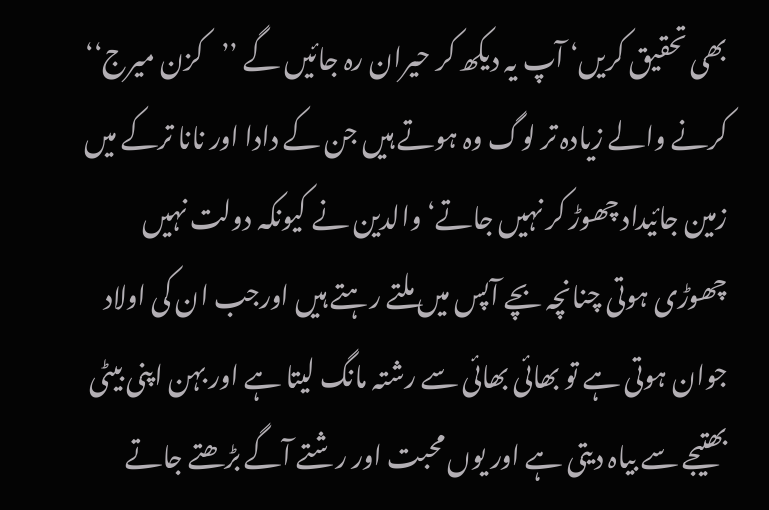بھی تحقیق کریں‘ آپ یہ دیکھ کر حیران رہ جائیں گے ’’کزن میرج‘‘ کرنے والے زیادہ تر لوگ وہ ہوتے ہیں جن کے دادا اور نانا ترکے میں زمین جائیداد چھوڑ کر نہیں جاتے‘ والدین نے کیونکہ دولت نہیں چھوڑی ہوتی چنانچہ بچے آپس میں ملتے رہتے ہیں اورجب ان کی اولاد جوان ہوتی ہے تو بھائی بھائی سے رشتہ مانگ لیتا ہے اور بہن اپنی بیٹی بھتیجے سے بیاہ دیتی ہے اور یوں محبت اور رشتے آگے بڑھتے جاتے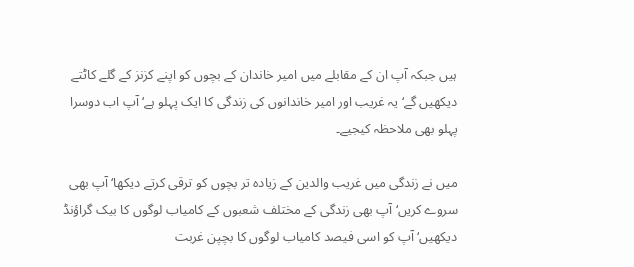ہیں جبکہ آپ ان کے مقابلے میں امیر خاندان کے بچوں کو اپنے کزنز کے گلے کاٹتے دیکھیں گے‘ یہ غریب اور امیر خاندانوں کی زندگی کا ایک پہلو ہے‘ آپ اب دوسرا پہلو بھی ملاحظہ کیجیے۔

میں نے زندگی میں غریب والدین کے زیادہ تر بچوں کو ترقی کرتے دیکھا‘ آپ بھی سروے کریں‘ آپ بھی زندگی کے مختلف شعبوں کے کامیاب لوگوں کا بیک گراؤنڈ دیکھیں‘ آپ کو اسی فیصد کامیاب لوگوں کا بچپن غربت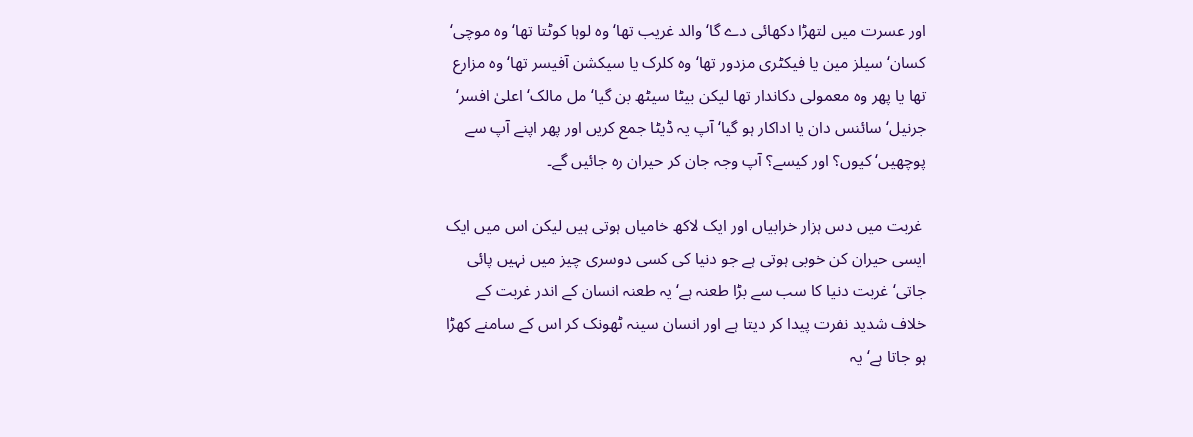اور عسرت میں لتھڑا دکھائی دے گا‘ والد غریب تھا‘ وہ لوہا کوٹتا تھا‘ وہ موچی‘ کسان‘ سیلز مین یا فیکٹری مزدور تھا‘ وہ کلرک یا سیکشن آفیسر تھا‘ وہ مزارع تھا یا پھر وہ معمولی دکاندار تھا لیکن بیٹا سیٹھ بن گیا‘ مل مالک‘ اعلیٰ افسر‘ جرنیل‘ سائنس دان یا اداکار ہو گیا‘ آپ یہ ڈیٹا جمع کریں اور پھر اپنے آپ سے پوچھیں‘ کیوں؟ اور کیسے؟ آپ وجہ جان کر حیران رہ جائیں گے۔

 غربت میں دس ہزار خرابیاں اور ایک لاکھ خامیاں ہوتی ہیں لیکن اس میں ایک ایسی حیران کن خوبی ہوتی ہے جو دنیا کی کسی دوسری چیز میں نہیں پائی جاتی‘ غربت دنیا کا سب سے بڑا طعنہ ہے‘ یہ طعنہ انسان کے اندر غربت کے خلاف شدید نفرت پیدا کر دیتا ہے اور انسان سینہ ٹھونک کر اس کے سامنے کھڑا ہو جاتا ہے‘ یہ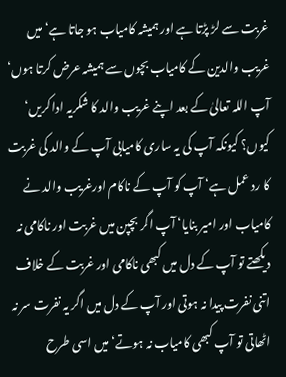غربت سے لڑ پڑتا ہے اور ہمیشہ کامیاب ہو جاتا ہے‘ میں غریب والدین کے کامیاب بچوں سے ہمیشہ عرض کرتا ہوں‘ آپ اللہ تعالیٰ کے بعد اپنے غریب والد کا شکریہ ادا کریں‘ کیوں؟ کیونکہ آپ کی یہ ساری کامیابی آپ کے والد کی غربت کا رد عمل ہے‘ آپ کو آپ کے ناکام اورغریب والد نے کامیاب اور امیر بنایا‘ آپ اگر بچپن میں غربت اور ناکامی نہ دیکھتے تو آپ کے دل میں کبھی ناکامی اور غربت کے خلاف اتنی نفرت پیدا نہ ہوتی اور آپ کے دل میں اگر یہ نفرت سر نہ اٹھاتی تو آپ کبھی کامیاب نہ ہوتے‘ میں اسی طرح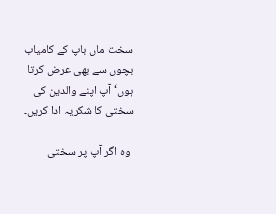سخت ماں باپ کے کامیاب بچوں سے بھی عرض کرتا ہوں‘ آپ اپنے والدین کی سختی کا شکریہ ادا کریں۔

 وہ اگر آپ پر سختی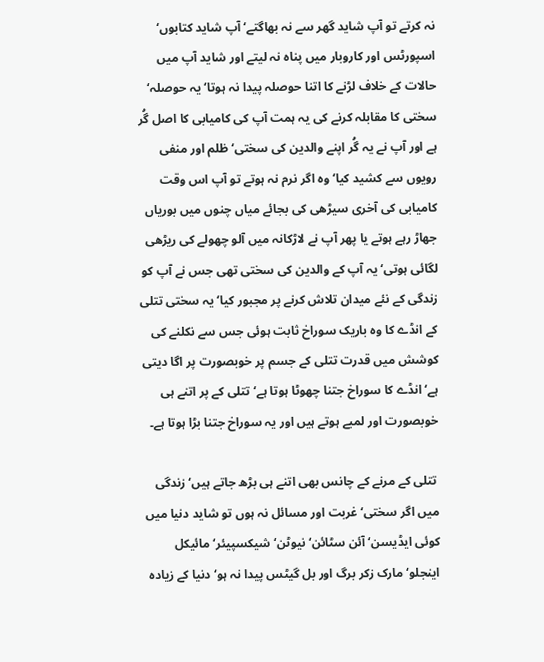نہ کرتے تو آپ شاید گھر سے نہ بھاگتے‘ آپ شاید کتابوں‘ اسپورٹس اور کاروبار میں پناہ نہ لیتے اور شاید آپ میں حالات کے خلاف لڑنے کا اتنا حوصلہ پیدا نہ ہوتا‘ یہ حوصلہ‘ سختی کا مقابلہ کرنے کی یہ ہمت آپ کی کامیابی کا اصل گُر ہے اور آپ نے یہ گُر اپنے والدین کی سختی‘ ظلم اور منفی رویوں سے کشید کیا‘ وہ اگر نرم نہ ہوتے تو آپ اس وقت کامیابی کی آخری سیڑھی کی بجائے میاں چنوں میں بوریاں جھاڑ رہے ہوتے یا پھر آپ نے لاڑکانہ میں آلو چھولے کی ریڑھی لگائی ہوتی‘ یہ آپ کے والدین کی سختی تھی جس نے آپ کو زندگی کے نئے میدان تلاش کرنے پر مجبور کیا‘ یہ سختی تتلی کے انڈے کا وہ باریک سوراخ ثابت ہوئی جس سے نکلنے کی کوشش میں قدرت تتلی کے جسم پر خوبصورت پر اگا دیتی ہے‘ انڈے کا سوراخ جتنا چھوٹا ہوتا ہے‘ تتلی کے پر اتنے ہی خوبصورت اور لمبے ہوتے ہیں اور یہ سوراخ جتنا بڑا ہوتا ہے۔

 تتلی کے مرنے کے چانس بھی اتنے ہی بڑھ جاتے ہیں‘ زندگی میں اگر سختی‘ غربت اور مسائل نہ ہوں تو شاید دنیا میں کوئی ایڈیسن‘ آئن سٹائن‘ نیوٹن‘ شیکسپیئر‘ مائیکل اینجلو‘ مارک زکر برگ اور بل گیٹس پیدا نہ ہو‘ دنیا کے زیادہ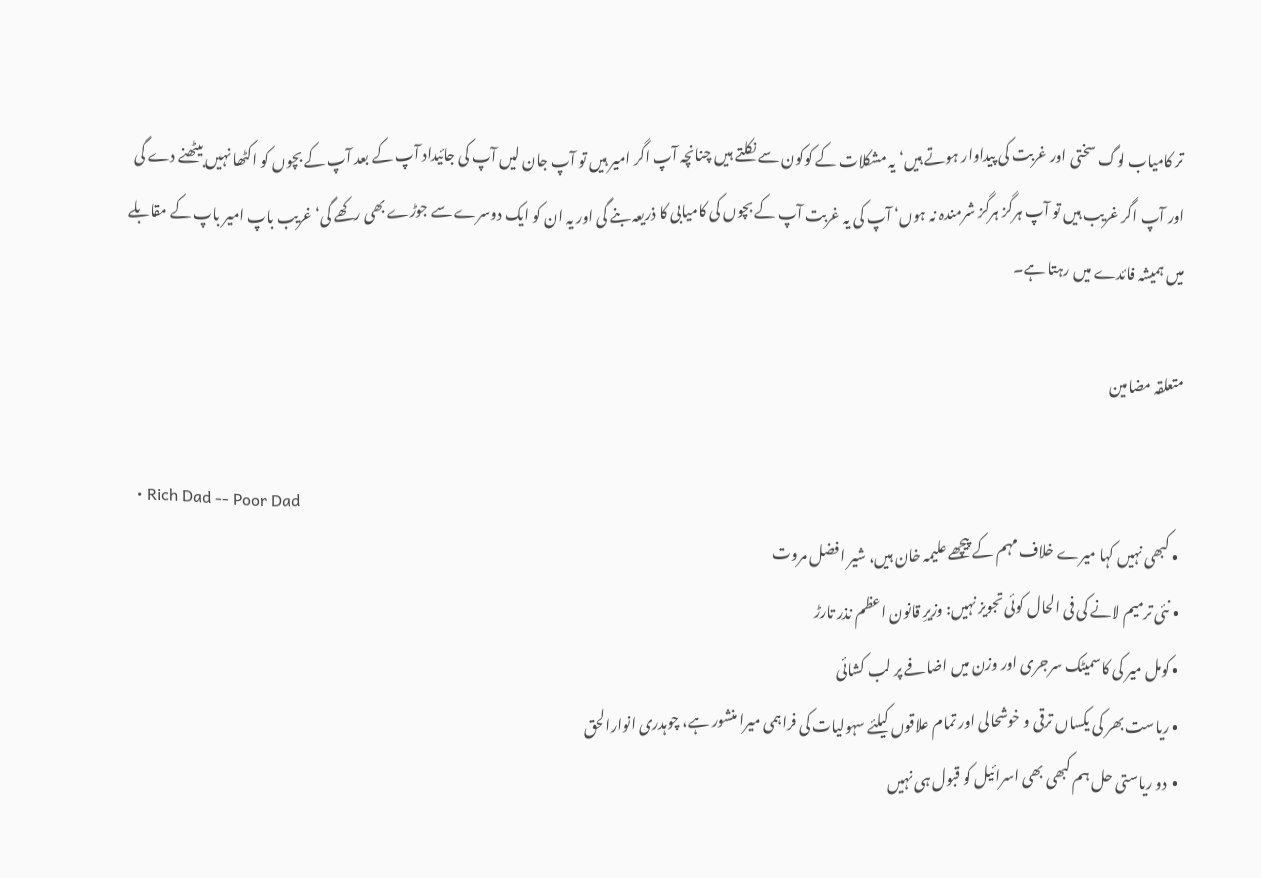تر کامیاب لوگ سختی اور غربت کی پیداوار ہوتے ہیں‘ یہ مشکلات کے کوکون سے نکلتے ہیں چنانچہ آپ اگر امیر ہیں تو آپ جان لیں آپ کی جائیداد آپ کے بعد آپ کے بچوں کو اکٹھا نہیں بیٹھنے دے گی اور آپ اگر غریب ہیں تو آپ ہرگز ہرگز شرمندہ نہ ہوں‘ آپ کی یہ غربت آپ کے بچوں کی کامیابی کا ذریعہ بنے گی اور یہ ان کو ایک دوسرے سے جوڑے بھی رکھے گی‘ غریب باپ امیر باپ کے مقابلے میں ہمیشہ فائدے میں رہتا ہے۔

متعلقہ مضامین

  • Rich Dad -- Poor Dad
  • کبھی نہیں کہا میرے خلاف مہم کے پیچھے علیمہ خان ہیں، شیر افضل مروت
  • نئی ترمیم لانے کی فی الحال کوئی تجویز نہیں: وزیرِ قانون اعظم نذر تارڑ
  • کومل میر کی کاسمیٹک سرجری اور وزن میں اضافے پر لب کشائی
  • ریاست بھر کی یکساں ترقی و خوشحالی اور تمام علاقوں کیلئے سہولیات کی فراہمی میرا منشور ہے، چوہدری انوارالحق
  •  دو ریاستی حل ہم کبھی بھی اسرائیل کو قبول ہی نہیں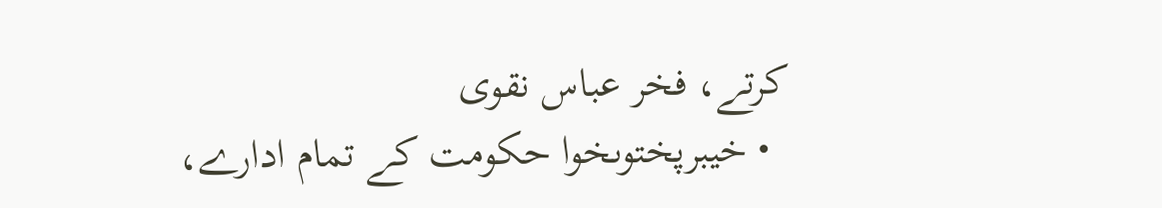کرتے، فخر عباس نقوی
  • خیبرپختوںخوا حکومت کے تمام ادارے،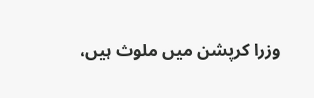وزرا کرپشن میں ملوث ہیں،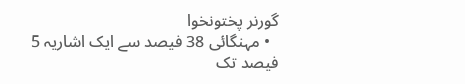گورنر پختونخوا
  • مہنگائی 38 فیصد سے ایک اشاریہ 5 فیصد تک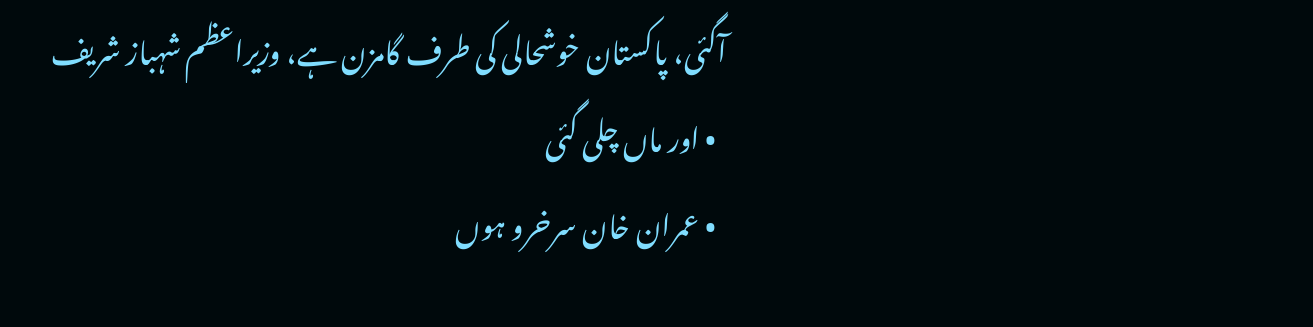آگئی، پاکستان خوشحالی کی طرف گامزن ہے، وزیراعظم شہباز شریف
  • اور ماں چلی گئی
  • عمران خان سرخرو ہوں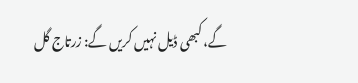گے، کبھی ڈیل نہیں کریں گے: زرتاج گل